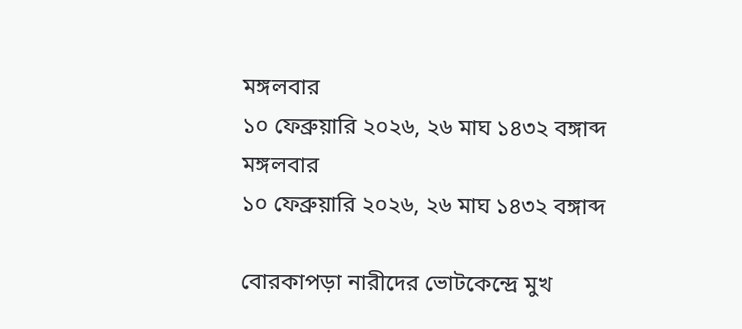মঙ্গলবার
১০ ফেব্রুয়ারি ২০২৬, ২৬ মাঘ ১৪৩২ বঙ্গাব্দ
মঙ্গলবার
১০ ফেব্রুয়ারি ২০২৬, ২৬ মাঘ ১৪৩২ বঙ্গাব্দ

বোরকাপড়া নারীদের ভোটকেন্দ্রে মুখ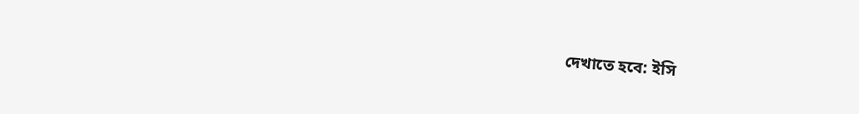দেখাতে হবে: ইসি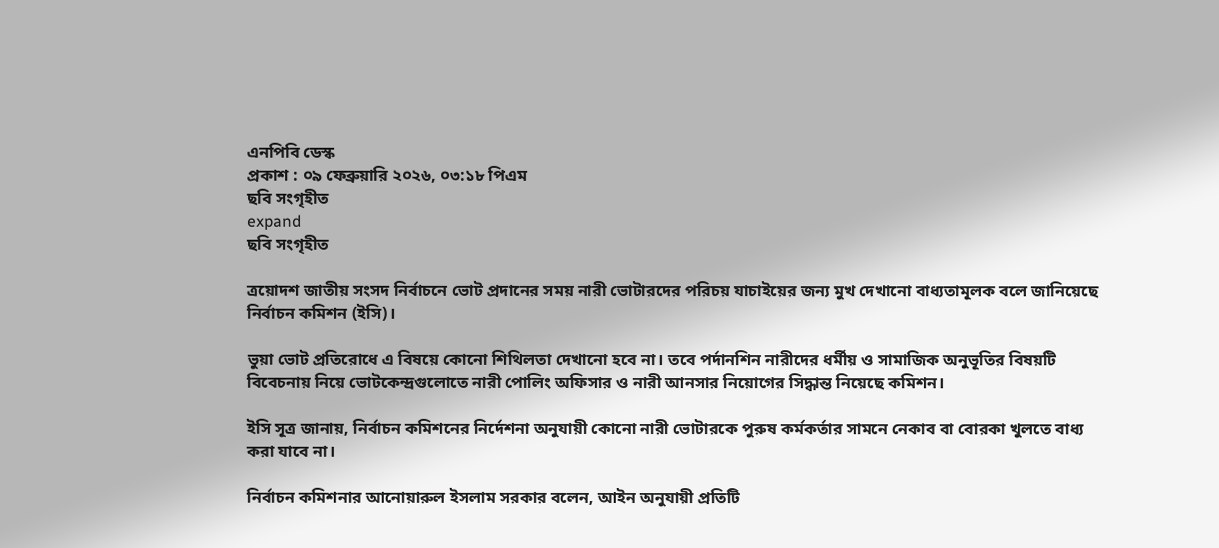এনপিবি ডেস্ক
প্রকাশ : ০৯ ফেব্রুয়ারি ২০২৬, ০৩:১৮ পিএম
ছবি সংগৃহীত
expand
ছবি সংগৃহীত

ত্রয়োদশ জাতীয় সংসদ নির্বাচনে ভোট প্রদানের সময় নারী ভোটারদের পরিচয় যাচাইয়ের জন্য মুখ দেখানো বাধ্যতামূলক বলে জানিয়েছে নির্বাচন কমিশন (ইসি)।

ভুয়া ভোট প্রতিরোধে এ বিষয়ে কোনো শিথিলতা দেখানো হবে না। তবে পর্দানশিন নারীদের ধর্মীয় ও সামাজিক অনুভূতির বিষয়টি বিবেচনায় নিয়ে ভোটকেন্দ্রগুলোতে নারী পোলিং অফিসার ও নারী আনসার নিয়োগের সিদ্ধান্ত নিয়েছে কমিশন।

ইসি সূত্র জানায়, নির্বাচন কমিশনের নির্দেশনা অনুযায়ী কোনো নারী ভোটারকে পুরুষ কর্মকর্তার সামনে নেকাব বা বোরকা খুলতে বাধ্য করা যাবে না।

নির্বাচন কমিশনার আনোয়ারুল ইসলাম সরকার বলেন, আইন অনুযায়ী প্রতিটি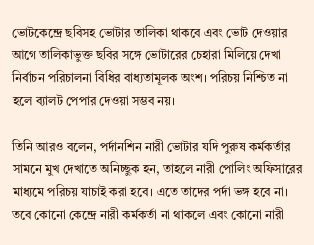ভোটকেন্দ্রে ছবিসহ ভোটার তালিকা থাকবে এবং ভোট দেওয়ার আগে তালিকাভুক্ত ছবির সঙ্গে ভোটারের চেহারা মিলিয়ে দেখা নির্বাচন পরিচালনা বিধির বাধ্যতামূলক অংশ। পরিচয় নিশ্চিত না হলে ব্যালট পেপার দেওয়া সম্ভব নয়।

তিনি আরও বলেন, পর্দানশিন নারী ভোটার যদি পুরুষ কর্মকর্তার সামনে মুখ দেখাতে অনিচ্ছুক হন, তাহলে নারী পোলিং অফিসারের মাধ্যমে পরিচয় যাচাই করা হবে। এতে তাদের পর্দা ভঙ্গ হবে না। তবে কোনো কেন্দ্রে নারী কর্মকর্তা না থাকলে এবং কোনো নারী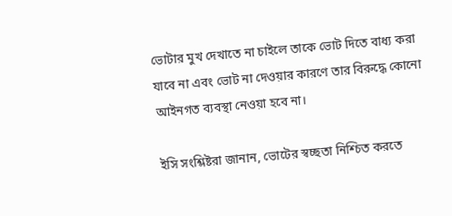ভোটার মুখ দেখাতে না চাইলে তাকে ভোট দিতে বাধ্য করা যাবে না এবং ভোট না দেওয়ার কারণে তার বিরুদ্ধে কোনো আইনগত ব্যবস্থা নেওয়া হবে না।

ইসি সংশ্লিষ্টরা জানান, ভোটের স্বচ্ছতা নিশ্চিত করতে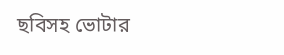ছবিসহ ভোটার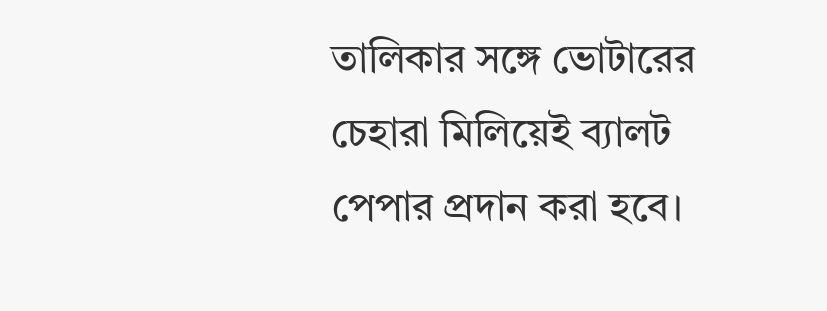তালিকার সঙ্গে ভোটারের চেহারা মিলিয়েই ব্যালট পেপার প্রদান করা হবে।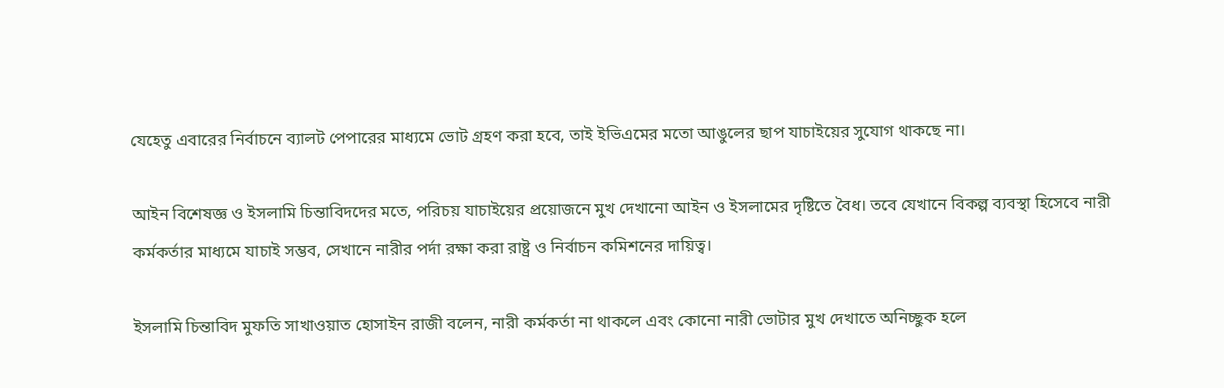যেহেতু এবারের নির্বাচনে ব্যালট পেপারের মাধ্যমে ভোট গ্রহণ করা হবে, তাই ইভিএমের মতো আঙুলের ছাপ যাচাইয়ের সুযোগ থাকছে না।

আইন বিশেষজ্ঞ ও ইসলামি চিন্তাবিদদের মতে, পরিচয় যাচাইয়ের প্রয়োজনে মুখ দেখানো আইন ও ইসলামের দৃষ্টিতে বৈধ। তবে যেখানে বিকল্প ব্যবস্থা হিসেবে নারী কর্মকর্তার মাধ্যমে যাচাই সম্ভব, সেখানে নারীর পর্দা রক্ষা করা রাষ্ট্র ও নির্বাচন কমিশনের দায়িত্ব।

ইসলামি চিন্তাবিদ মুফতি সাখাওয়াত হোসাইন রাজী বলেন, নারী কর্মকর্তা না থাকলে এবং কোনো নারী ভোটার মুখ দেখাতে অনিচ্ছুক হলে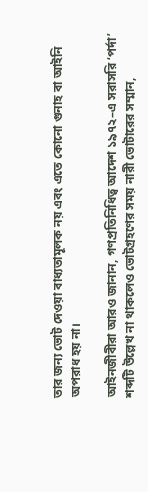তার জন্য ভোট দেওয়া বাধ্যতামূলক নয় এবং এতে কোনো গুনাহ বা আইনি অপরাধ হয় না।

আইনজীবীরা আরও জানান, গণপ্রতিনিধিত্ব আদেশ ১৯৭২–এ সরাসরি ‘পর্দা’ শব্দটি উল্লেখ না থাকলেও ভোটগ্রহণের সময় নারী ভোটারের সম্মান,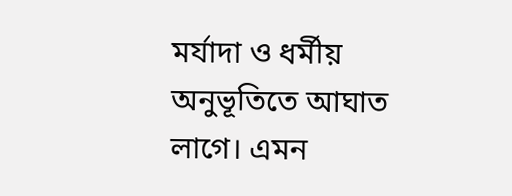মর্যাদা ও ধর্মীয় অনুভূতিতে আঘাত লাগে। এমন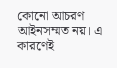কোনো আচরণ আইনসম্মত নয়। এ কারণেই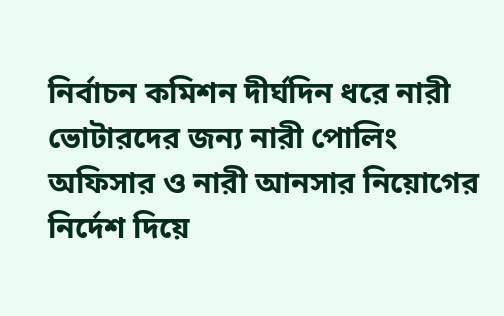নির্বাচন কমিশন দীর্ঘদিন ধরে নারী ভোটারদের জন্য নারী পোলিং অফিসার ও নারী আনসার নিয়োগের নির্দেশ দিয়ে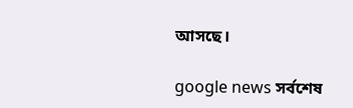আসছে।

google news সর্বশেষ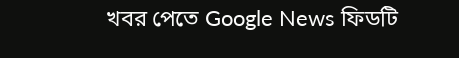খবর পেতে Google News ফিডটি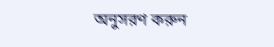অনুসরণ করুন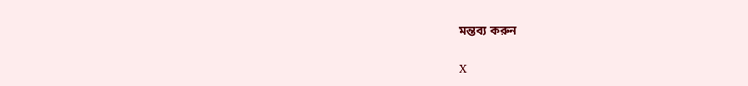মন্তব্য করুন

X